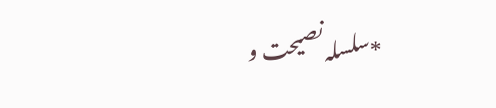*سلسلہ نصیحت و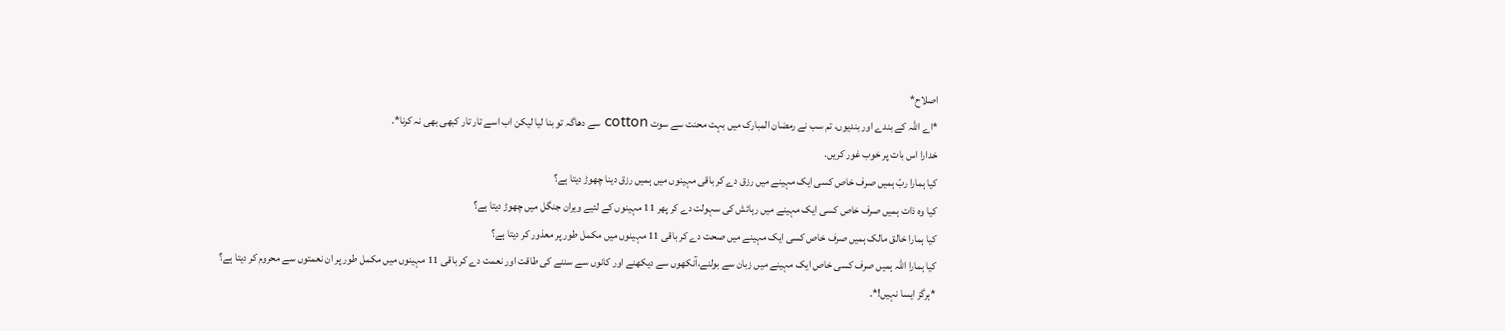اصلاح*
*اے اللہ کے بندے اور بندیوں، تم سب نے رمضان المبارک میں بہت محنت سے سوت cotton سے دھاگہ تو بنا لیا لیکن اب اسے تار تار کبھی بھی نہ کرنا*.
خدارا اس بات پر خوب غور کریں.
کیا ہمارا ربّ ہمیں صرف خاص کسی ایک مہینے میں رزق دے کر باقی مہینوں میں ہمیں رزق دینا چھوڑ دیتا ہے؟
کیا وہ ذات ہمیں صرف خاص کسی ایک مہینے میں رہائش کی سہولت دے کر پھر 11 مہینوں کے لئیے ویران جنگل میں چھوڑ دیتا ہے؟
کیا ہمارا خالق مالک ہمیں صرف خاص کسی ایک مہینے میں صحت دے کر باقی 11 مہینوں میں مکمل طور پر معذور کر دیتا ہے؟
کیا ہمارا اللہ ہمیں صرف کسی خاص ایک مہینے میں زبان سے بولنے،آنکھوں سے دیکھنے اور کانوں سے سننے کی طاقت اور نعمت دے کر باقی 11 مہینوں میں مکمل طور پر ان نعمتوں سے محروم کر دیتا ہے؟
*ہرگز ایسا نہیں!*۔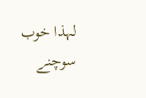لہذا خوب سوچنے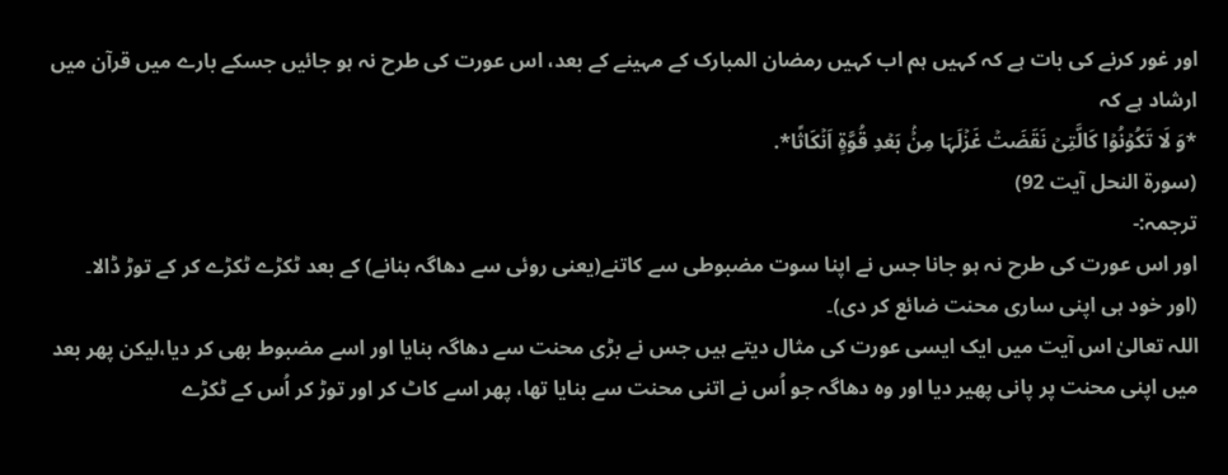اور غور کرنے کی بات ہے کہ کہیں ہم اب کہیں رمضان المبارک کے مہینے کے بعد، اس عورت کی طرح نہ ہو جائیں جسکے بارے میں قرآن میں ارشاد ہے کہ
*وَ لَا تَکُوۡنُوۡا کَالَّتِیۡ نَقَضَتۡ غَزۡلَہَا مِنۡۢ بَعۡدِ قُوَّۃٍ اَنۡکَاثًا*.
(سورة النحل آیت 92)
ترجمہ:-
اور اس عورت کی طرح نہ ہو جانا جس نے اپنا سوت مضبوطی سے کاتنے(یعنی روئی سے دھاگہ بنانے) کے بعد ٹکڑے ٹکڑے کر کے توڑ ڈالا۔
(اور خود ہی اپنی ساری محنت ضائع کر دی)۔
اللہ تعالیٰ اس آیت میں ایک ایسی عورت کی مثال دیتے ہیں جس نے بڑی محنت سے دھاگہ بنایا اور اسے مضبوط بھی کر دیا،لیکن پھر بعد میں اپنی محنت پر پانی پھیر دیا اور وہ دھاگہ جو اُس نے اتنی محنت سے بنایا تھا، پھر اسے کاٹ کر اور توڑ کر اُس کے ٹکڑے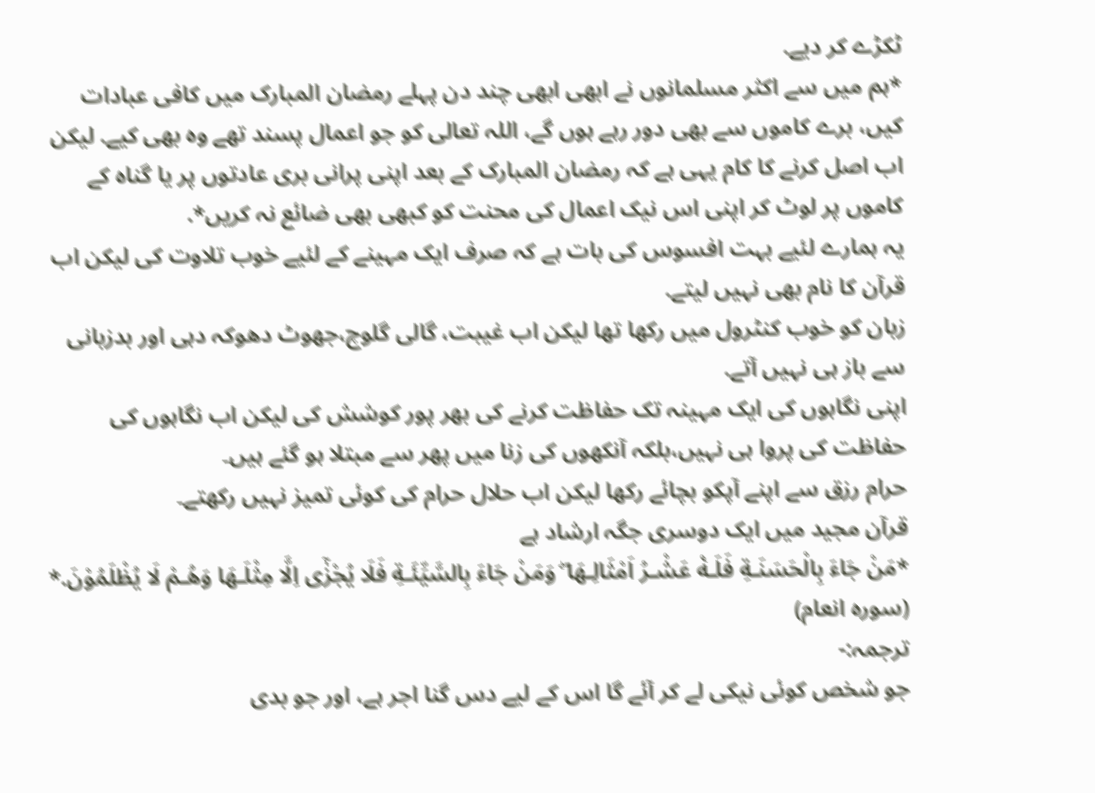ٹکڑے کر دیے.
*ہم میں سے اکثر مسلمانوں نے ابھی ابھی چند دن پہلے رمضان المبارک میں کافی عبادات کیں، برے کاموں سے بھی دور رہے ہوں گے، اللہ تعالی کو جو اعمال پسند تھے وہ بھی کیے. لیکن اب اصل کرنے کا کام یہی ہے کہ رمضان المبارک کے بعد اپنی پرانی بری عادتوں پر یا گناہ کے کاموں پر لوٹ کر اپنی اس نیک اعمال کی محنت کو کبھی بھی ضائع نہ کریں*.
یہ ہمارے لئیے بہت افسوس کی بات ہے کہ صرف ایک مہینے کے لئیے خوب تلاوت کی لیکن اب قرآن کا نام بھی نہیں لیتے.
زبان کو خوب کنٹرول میں رکھا تھا لیکن اب غیبت، گالی گلوچ،جھوٹ دھوکہ دہی اور بدزبانی سے باز ہی نہیں آتے.
اپنی نگاہوں کی ایک مہینہ تک حفاظت کرنے کی بھر پور کوشش کی لیکن اب نگاہوں کی حفاظت کی پروا ہی نہیں،بلکہ آنکھوں کی زنا میں پھر سے مبتلا ہو گئے ہیں۔
حرام رزق سے اپنے آپکو بچائے رکھا لیکن اب حلال حرام کی کوئی تمیز نہیں رکھتے۔
قرآن مجید میں ایک دوسری جگہ ارشاد ہے
*مَنْ جَاءَ بِالْحَسَنَـةِ فَلَـهٝ عَشْـرُ اَمْثَالِـهَا ۖ وَمَنْ جَاءَ بِالسَّيِّئَـةِ فَلَا يُجْزٰٓى اِلَّا مِثْلَـهَا وَهُـمْ لَا يُظْلَمُوْنَ.*
(سورہ انعام)
ترجمہ:-
جو شخص کوئی نیکی لے کر آئے گا اس کے لیے دس گنا اجر ہے، اور جو بدی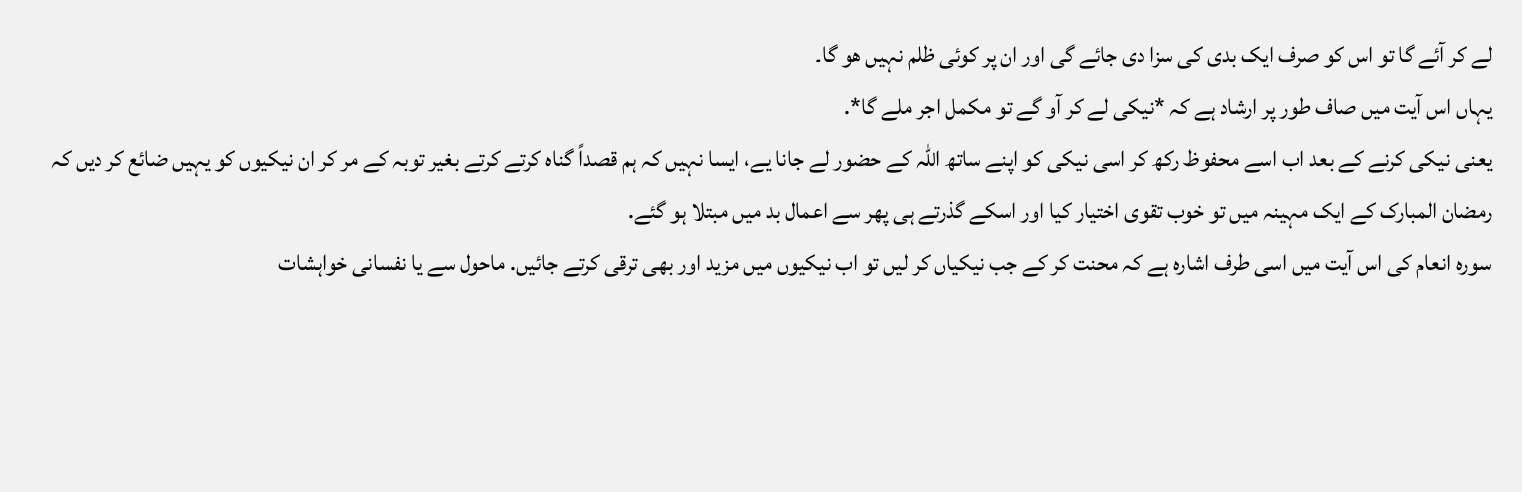لے کر آئے گا تو اس کو صرف ایک بدی کی سزا دی جائے گی اور ان پر کوئی ظلم نہیں ھو گا۔
یہاں اس آیت میں صاف طور پر ارشاد ہے کہ *نیکی لے کر آو گے تو مکمل اجر ملے گا*.
یعنی نیکی کرنے کے بعد اب اسے محفوظ رکھ کر اسی نیکی کو اپنے ساتھ اللہ کے حضور لے جانا یے، ایسا نہیں کہ ہم قصداً گناہ کرتے کرتے بغیر توبہ کے مر کر ان نیکیوں کو یہیں ضائع کر دیں کہ رمضان المبارک کے ایک مہینہ میں تو خوب تقوی اختیار کیا اور اسکے گذرتے ہی پھر سے اعمال بد میں مبتلا ہو گئے.
سورہ انعام کی اس آیت میں اسی طرف اشارہ ہے کہ محنت کر کے جب نیکیاں کر لیں تو اب نیکیوں میں مزید اور بھی ترقی کرتے جائیں. ماحول سے یا نفسانی خواہشات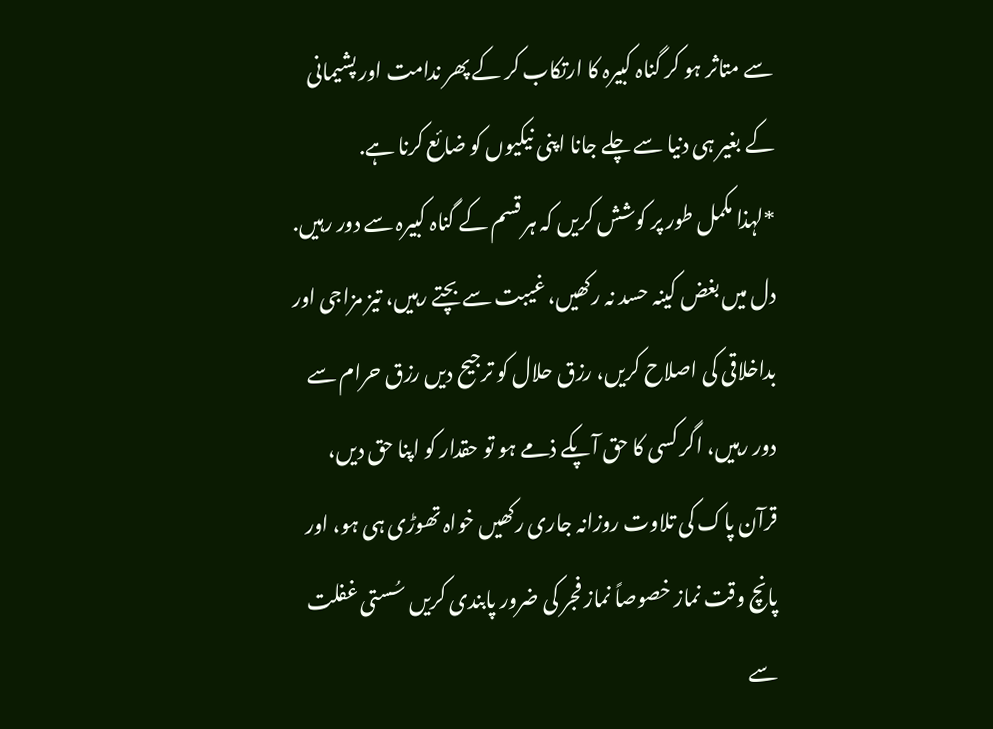سے متاثر ہو کر گناہ کبیرہ کا ارتکاب کر کے پھر ندامت اور پشیمانی کے بغیر ہی دنیا سے چلے جانا اپنی نیکیوں کو ضائع کرنا ہے.
*لہذا مکمل طور پر کوشش کریں کہ ہر قسم کے گناہ کبیرہ سے دور رہیں. دل میں بغض کینہ حسد نہ رکھیں، غیبت سے بچتے رہیں، تیز مزاجی اور بداخلاقی کی اصلاح کریں، رزق حلال کو ترجیح دیں رزق حرام سے دور رہیں، اگر کسی کا حق آپکے ذمے ہو تو حقدار کو اپنا حق دیں، قرآن پاک کی تلاوت روزانہ جاری رکھیں خواہ تھوڑی ہی ہو، اور پانچ وقت نماز خصوصاً نماز فجر کی ضرور پابندی کریں سُستی غفلت سے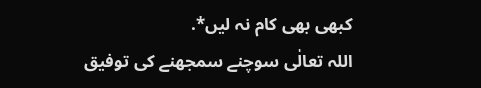کبھی بھی کام نہ لیں*.
اللہ تعالٰی سوچنے سمجھنے کی توفیق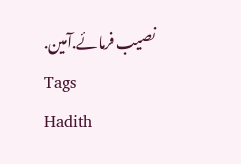نصیب فرمائے.آمین.
Tags
Hadith